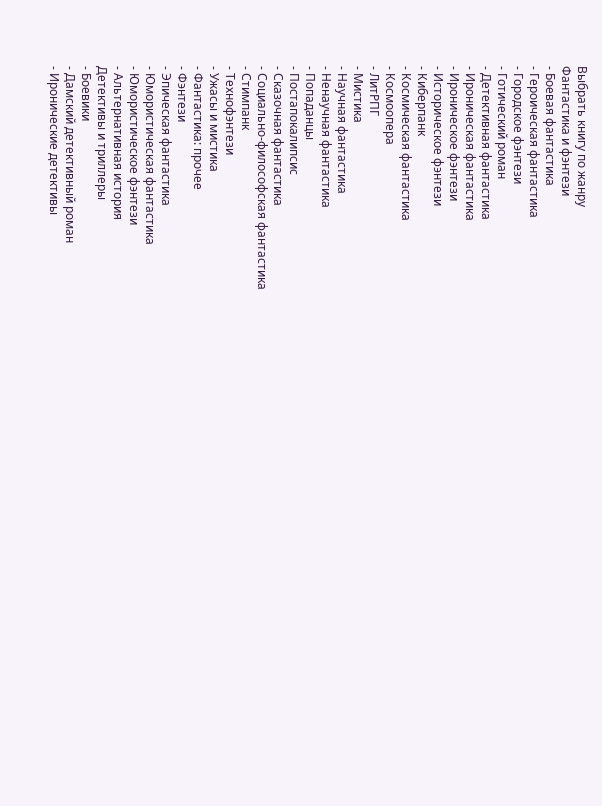Выбрать книгу по жанру
Фантастика и фэнтези
- Боевая фантастика
- Героическая фантастика
- Городское фэнтези
- Готический роман
- Детективная фантастика
- Ироническая фантастика
- Ироническое фэнтези
- Историческое фэнтези
- Киберпанк
- Космическая фантастика
- Космоопера
- ЛитРПГ
- Мистика
- Научная фантастика
- Ненаучная фантастика
- Попаданцы
- Постапокалипсис
- Сказочная фантастика
- Социально-философская фантастика
- Стимпанк
- Технофэнтези
- Ужасы и мистика
- Фантастика: прочее
- Фэнтези
- Эпическая фантастика
- Юмористическая фантастика
- Юмористическое фэнтези
- Альтернативная история
Детективы и триллеры
- Боевики
- Дамский детективный роман
- Иронические детективы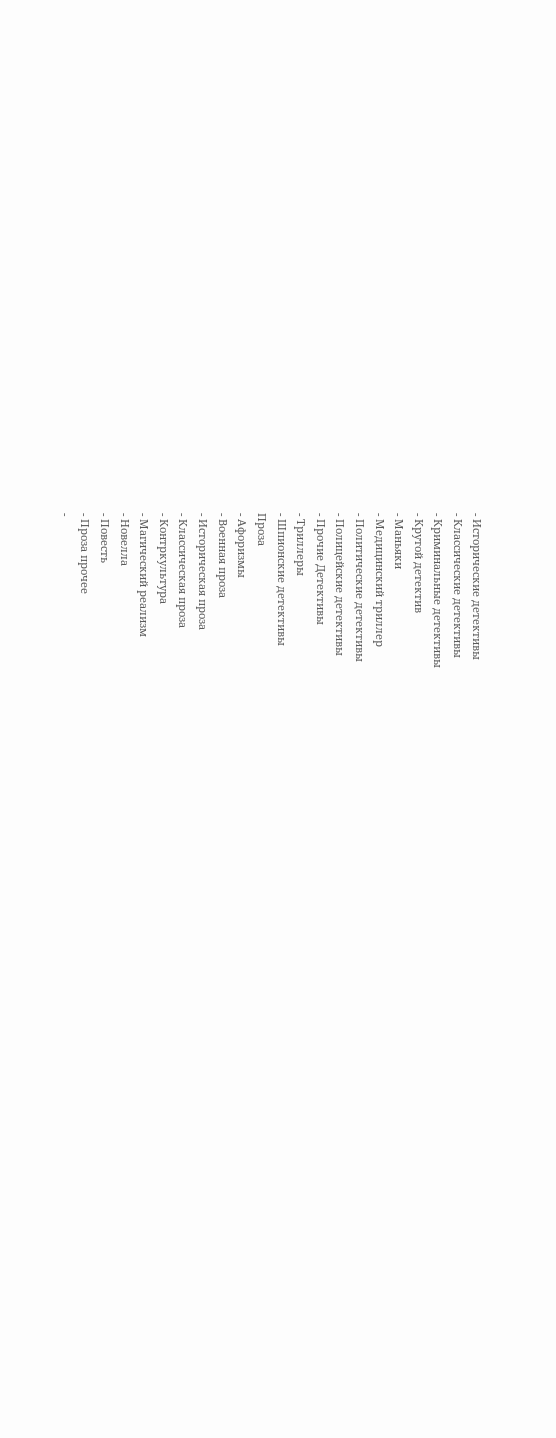- Исторические детективы
- Классические детективы
- Криминальные детективы
- Крутой детектив
- Маньяки
- Медицинский триллер
- Политические детективы
- Полицейские детективы
- Прочие Детективы
- Триллеры
- Шпионские детективы
Проза
- Афоризмы
- Военная проза
- Историческая проза
- Классическая проза
- Контркультура
- Магический реализм
- Новелла
- Повесть
- Проза прочее
-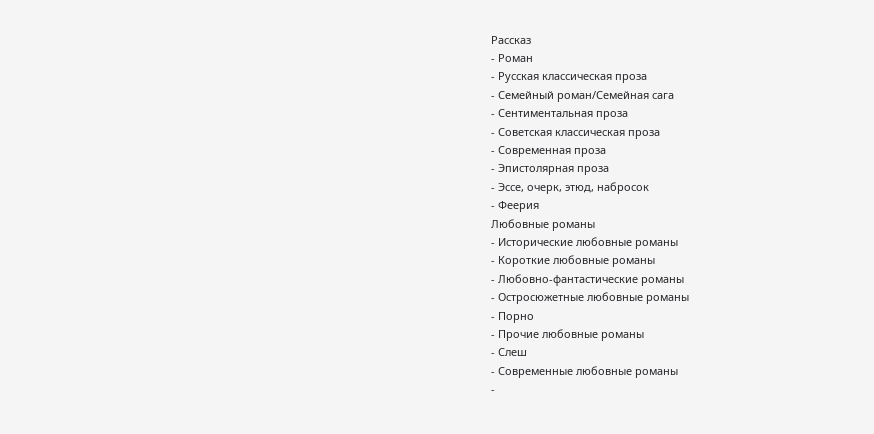Рассказ
- Роман
- Русская классическая проза
- Семейный роман/Семейная сага
- Сентиментальная проза
- Советская классическая проза
- Современная проза
- Эпистолярная проза
- Эссе, очерк, этюд, набросок
- Феерия
Любовные романы
- Исторические любовные романы
- Короткие любовные романы
- Любовно-фантастические романы
- Остросюжетные любовные романы
- Порно
- Прочие любовные романы
- Слеш
- Современные любовные романы
-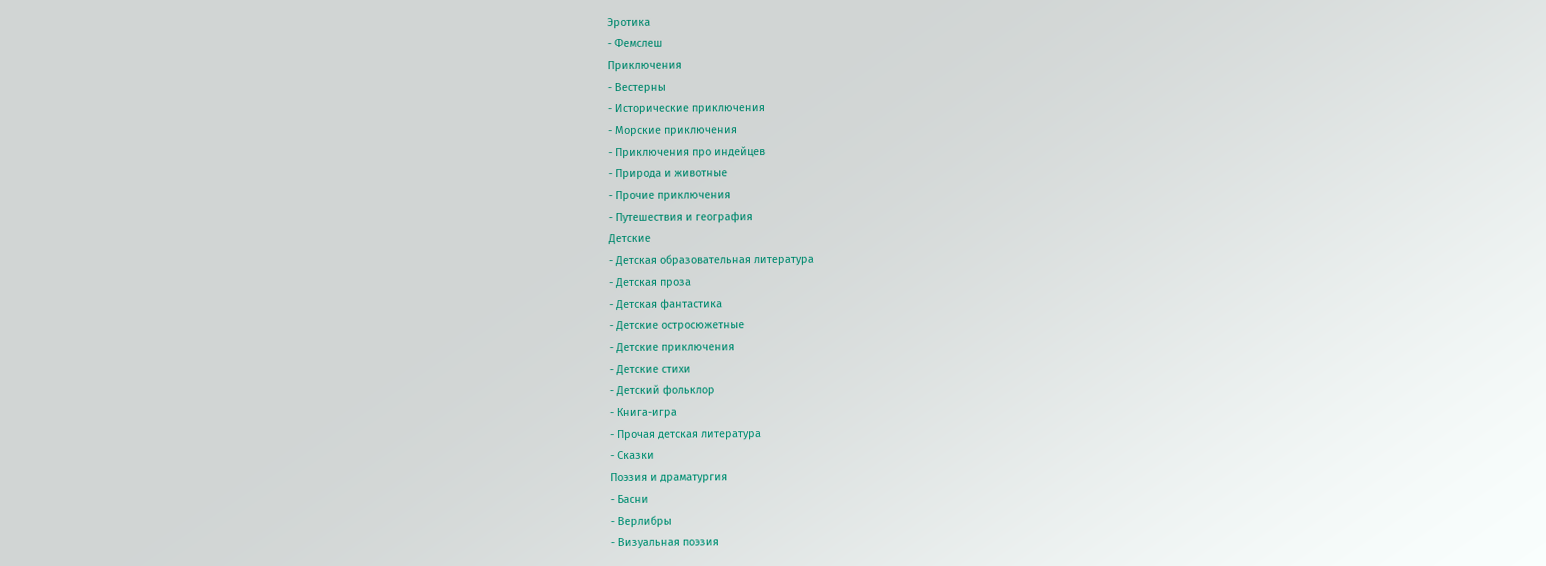Эротика
- Фемслеш
Приключения
- Вестерны
- Исторические приключения
- Морские приключения
- Приключения про индейцев
- Природа и животные
- Прочие приключения
- Путешествия и география
Детские
- Детская образовательная литература
- Детская проза
- Детская фантастика
- Детские остросюжетные
- Детские приключения
- Детские стихи
- Детский фольклор
- Книга-игра
- Прочая детская литература
- Сказки
Поэзия и драматургия
- Басни
- Верлибры
- Визуальная поэзия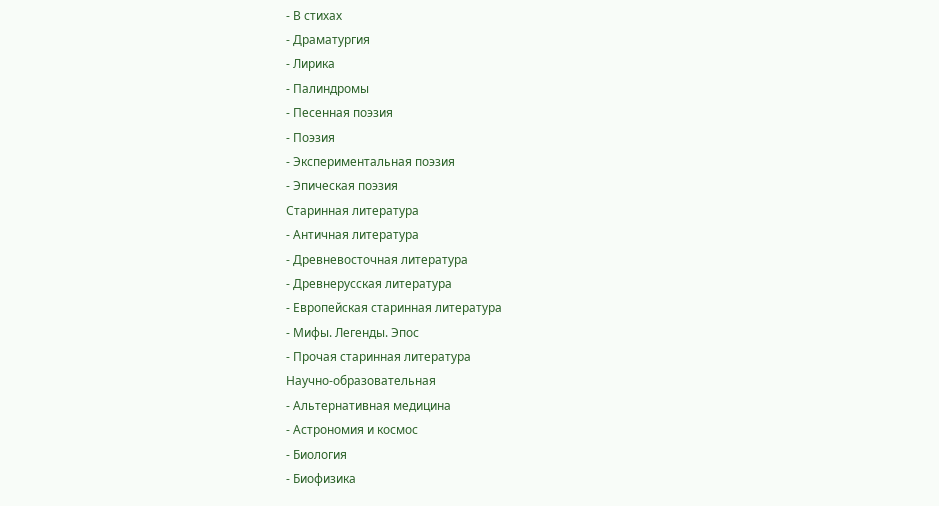- В стихах
- Драматургия
- Лирика
- Палиндромы
- Песенная поэзия
- Поэзия
- Экспериментальная поэзия
- Эпическая поэзия
Старинная литература
- Античная литература
- Древневосточная литература
- Древнерусская литература
- Европейская старинная литература
- Мифы. Легенды. Эпос
- Прочая старинная литература
Научно-образовательная
- Альтернативная медицина
- Астрономия и космос
- Биология
- Биофизика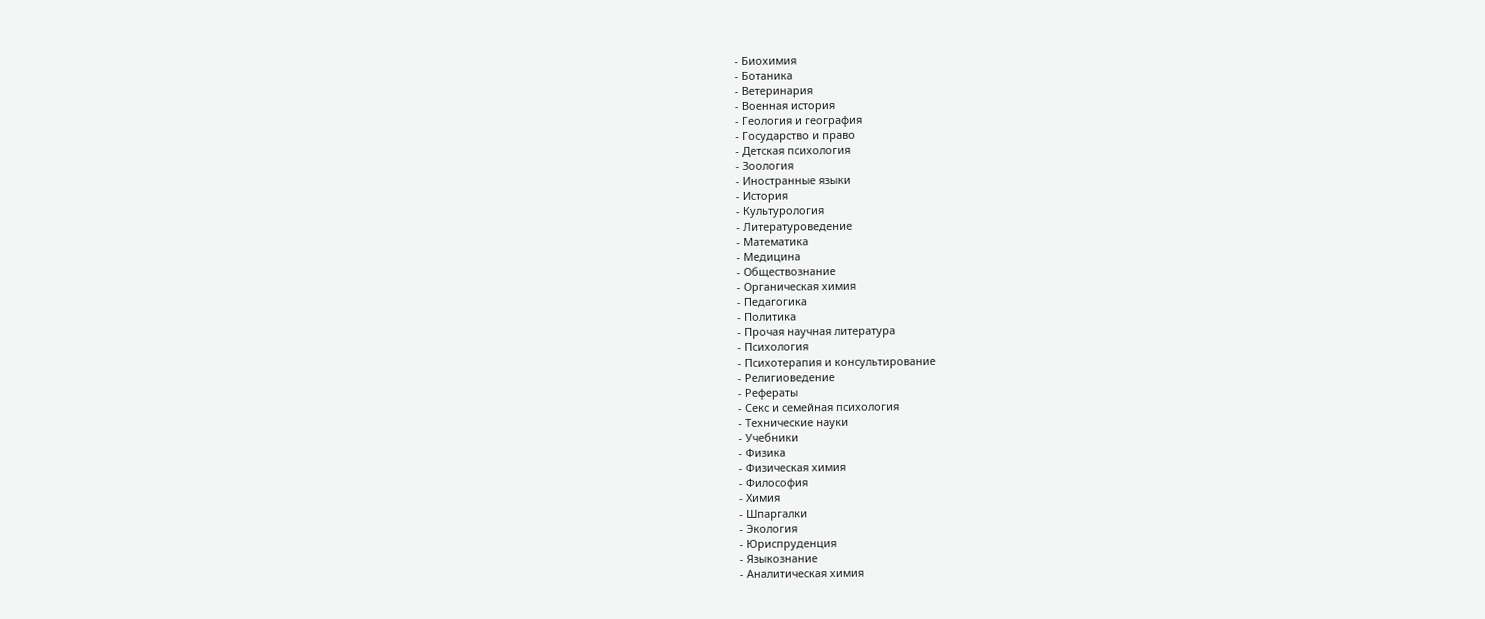- Биохимия
- Ботаника
- Ветеринария
- Военная история
- Геология и география
- Государство и право
- Детская психология
- Зоология
- Иностранные языки
- История
- Культурология
- Литературоведение
- Математика
- Медицина
- Обществознание
- Органическая химия
- Педагогика
- Политика
- Прочая научная литература
- Психология
- Психотерапия и консультирование
- Религиоведение
- Рефераты
- Секс и семейная психология
- Технические науки
- Учебники
- Физика
- Физическая химия
- Философия
- Химия
- Шпаргалки
- Экология
- Юриспруденция
- Языкознание
- Аналитическая химия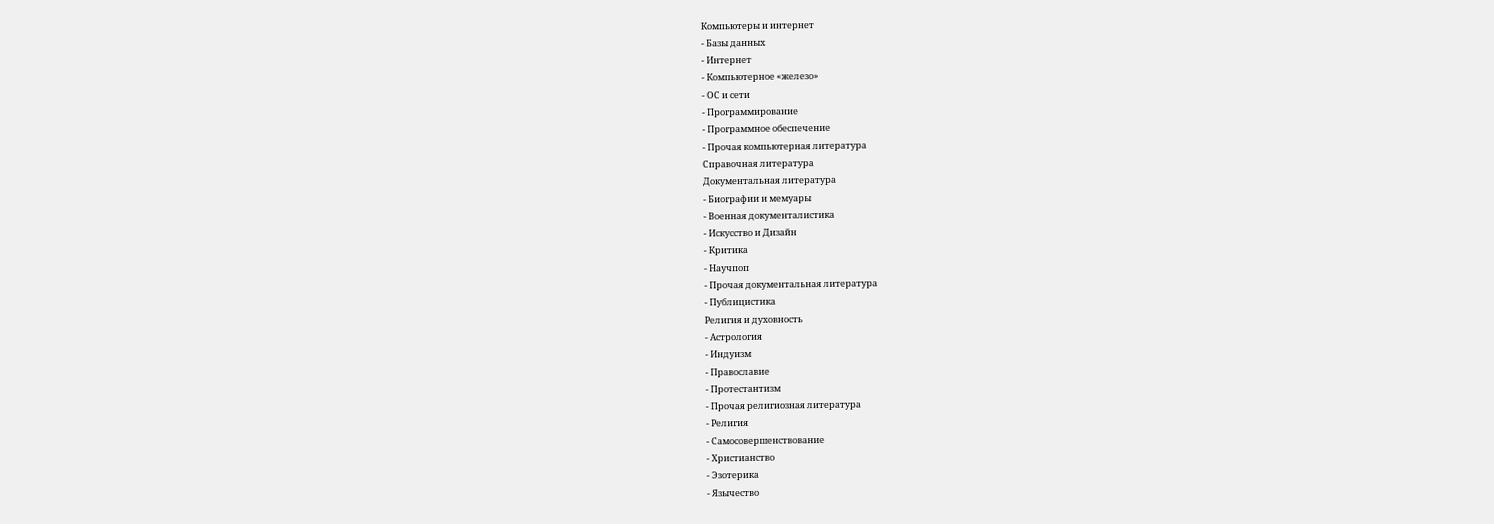Компьютеры и интернет
- Базы данных
- Интернет
- Компьютерное «железо»
- ОС и сети
- Программирование
- Программное обеспечение
- Прочая компьютерная литература
Справочная литература
Документальная литература
- Биографии и мемуары
- Военная документалистика
- Искусство и Дизайн
- Критика
- Научпоп
- Прочая документальная литература
- Публицистика
Религия и духовность
- Астрология
- Индуизм
- Православие
- Протестантизм
- Прочая религиозная литература
- Религия
- Самосовершенствование
- Христианство
- Эзотерика
- Язычество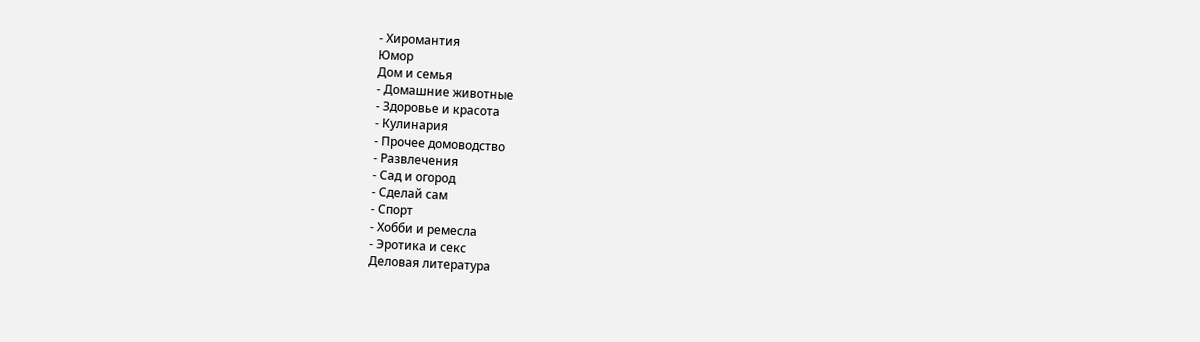- Хиромантия
Юмор
Дом и семья
- Домашние животные
- Здоровье и красота
- Кулинария
- Прочее домоводство
- Развлечения
- Сад и огород
- Сделай сам
- Спорт
- Хобби и ремесла
- Эротика и секс
Деловая литература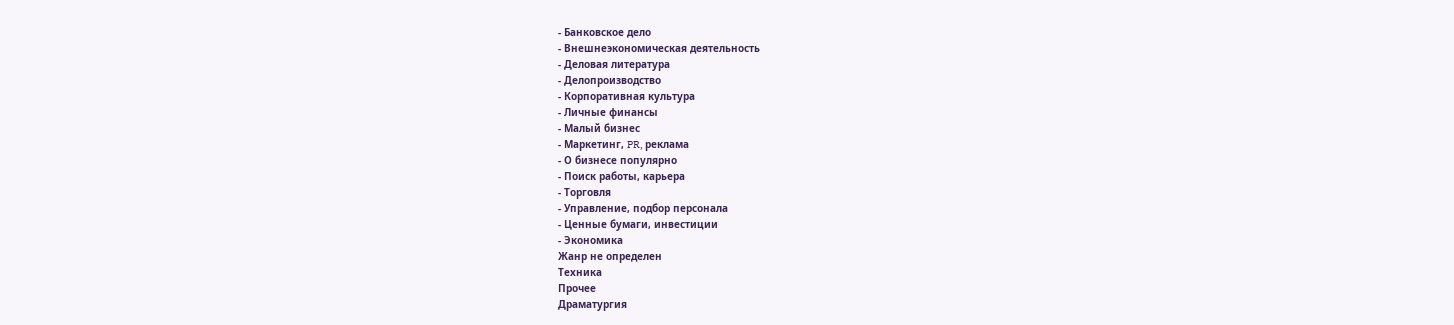- Банковское дело
- Внешнеэкономическая деятельность
- Деловая литература
- Делопроизводство
- Корпоративная культура
- Личные финансы
- Малый бизнес
- Маркетинг, PR, реклама
- О бизнесе популярно
- Поиск работы, карьера
- Торговля
- Управление, подбор персонала
- Ценные бумаги, инвестиции
- Экономика
Жанр не определен
Техника
Прочее
Драматургия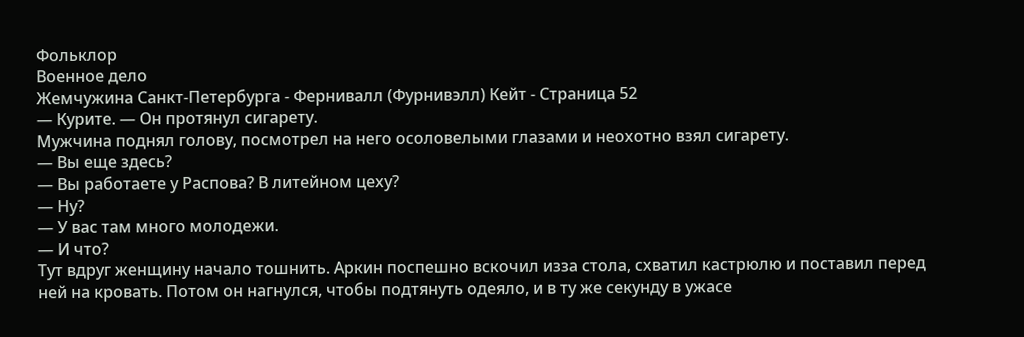Фольклор
Военное дело
Жемчужина Санкт-Петербурга - Фернивалл (Фурнивэлл) Кейт - Страница 52
— Курите. — Он протянул сигарету.
Мужчина поднял голову, посмотрел на него осоловелыми глазами и неохотно взял сигарету.
— Вы еще здесь?
— Вы работаете у Распова? В литейном цеху?
— Ну?
— У вас там много молодежи.
— И что?
Тут вдруг женщину начало тошнить. Аркин поспешно вскочил изза стола, схватил кастрюлю и поставил перед ней на кровать. Потом он нагнулся, чтобы подтянуть одеяло, и в ту же секунду в ужасе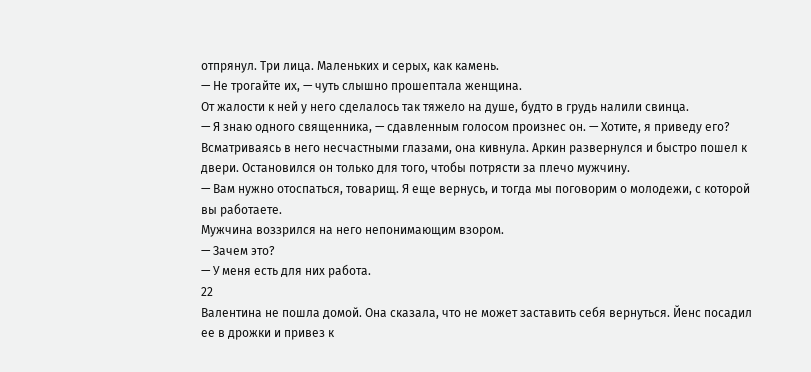отпрянул. Три лица. Маленьких и серых, как камень.
— Не трогайте их, — чуть слышно прошептала женщина.
От жалости к ней у него сделалось так тяжело на душе, будто в грудь налили свинца.
— Я знаю одного священника, — сдавленным голосом произнес он. — Хотите, я приведу его?
Всматриваясь в него несчастными глазами, она кивнула. Аркин развернулся и быстро пошел к двери. Остановился он только для того, чтобы потрясти за плечо мужчину.
— Вам нужно отоспаться, товарищ. Я еще вернусь, и тогда мы поговорим о молодежи, с которой вы работаете.
Мужчина воззрился на него непонимающим взором.
— Зачем это?
— У меня есть для них работа.
22
Валентина не пошла домой. Она сказала, что не может заставить себя вернуться. Йенс посадил ее в дрожки и привез к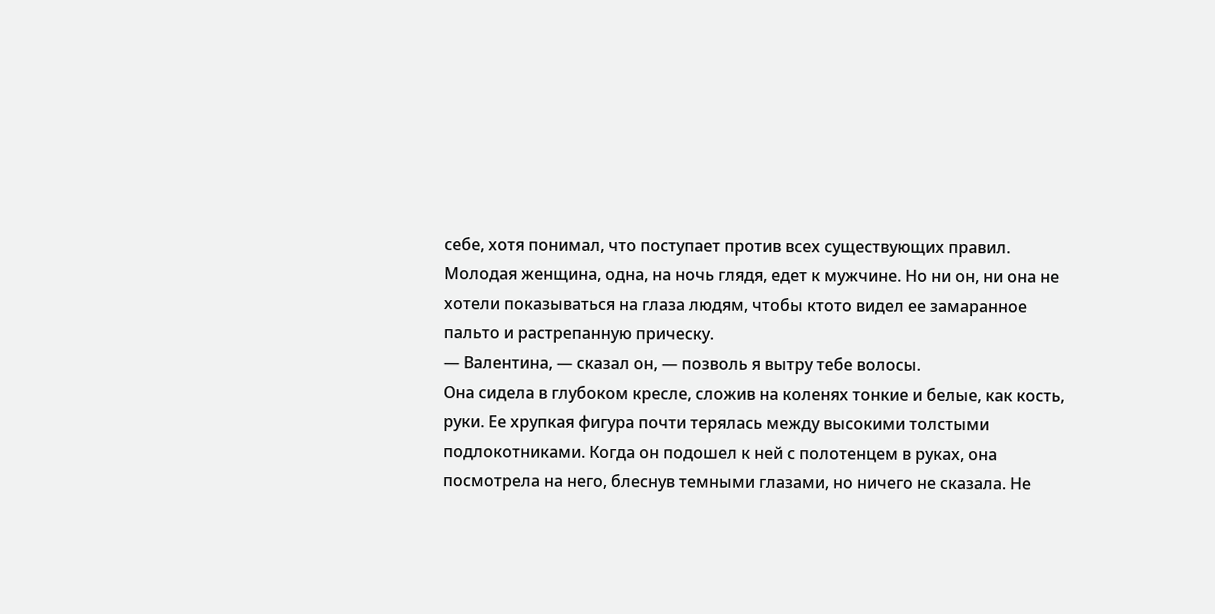себе, хотя понимал, что поступает против всех существующих правил. Молодая женщина, одна, на ночь глядя, едет к мужчине. Но ни он, ни она не хотели показываться на глаза людям, чтобы ктото видел ее замаранное пальто и растрепанную прическу.
— Валентина, — сказал он, — позволь я вытру тебе волосы.
Она сидела в глубоком кресле, сложив на коленях тонкие и белые, как кость, руки. Ее хрупкая фигура почти терялась между высокими толстыми подлокотниками. Когда он подошел к ней с полотенцем в руках, она посмотрела на него, блеснув темными глазами, но ничего не сказала. Не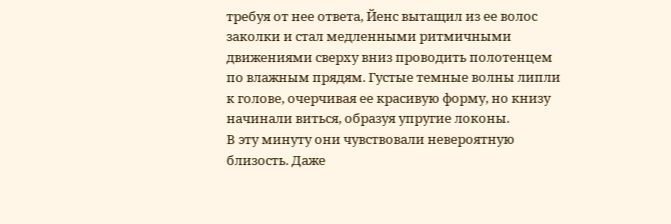требуя от нее ответа, Йенс вытащил из ее волос заколки и стал медленными ритмичными движениями сверху вниз проводить полотенцем по влажным прядям. Густые темные волны липли к голове, очерчивая ее красивую форму, но книзу начинали виться, образуя упругие локоны.
В эту минуту они чувствовали невероятную близость. Даже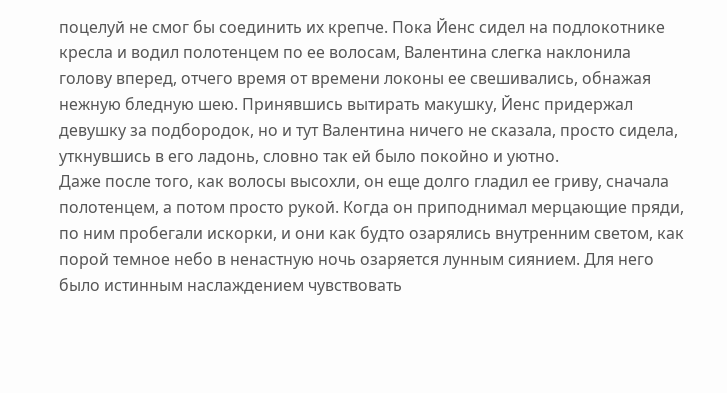поцелуй не смог бы соединить их крепче. Пока Йенс сидел на подлокотнике кресла и водил полотенцем по ее волосам, Валентина слегка наклонила голову вперед, отчего время от времени локоны ее свешивались, обнажая нежную бледную шею. Принявшись вытирать макушку, Йенс придержал девушку за подбородок, но и тут Валентина ничего не сказала, просто сидела, уткнувшись в его ладонь, словно так ей было покойно и уютно.
Даже после того, как волосы высохли, он еще долго гладил ее гриву, сначала полотенцем, а потом просто рукой. Когда он приподнимал мерцающие пряди, по ним пробегали искорки, и они как будто озарялись внутренним светом, как порой темное небо в ненастную ночь озаряется лунным сиянием. Для него было истинным наслаждением чувствовать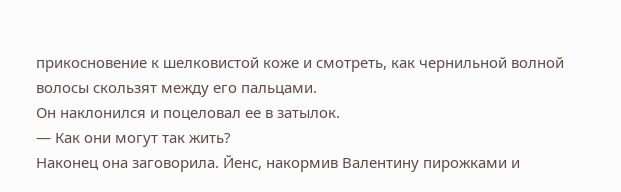прикосновение к шелковистой коже и смотреть, как чернильной волной волосы скользят между его пальцами.
Он наклонился и поцеловал ее в затылок.
— Как они могут так жить?
Наконец она заговорила. Йенс, накормив Валентину пирожками и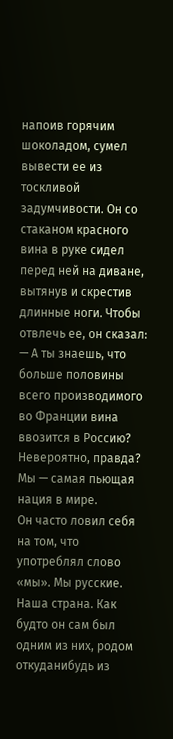напоив горячим шоколадом, сумел вывести ее из тоскливой задумчивости. Он со стаканом красного вина в руке сидел перед ней на диване, вытянув и скрестив длинные ноги. Чтобы отвлечь ее, он сказал:
— А ты знаешь, что больше половины всего производимого во Франции вина ввозится в Россию? Невероятно, правда? Мы — самая пьющая нация в мире.
Он часто ловил себя на том, что употреблял слово «мы». Мы русские. Наша страна. Как будто он сам был одним из них, родом откуданибудь из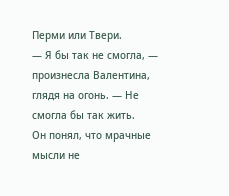Перми или Твери.
— Я бы так не смогла, — произнесла Валентина, глядя на огонь. — Не смогла бы так жить.
Он понял, что мрачные мысли не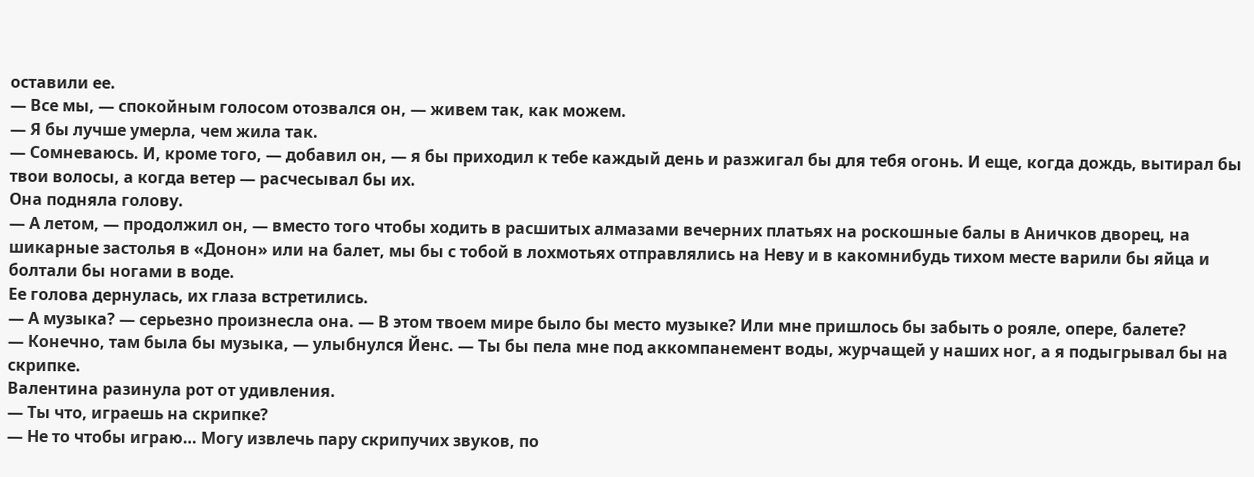оставили ее.
— Все мы, — спокойным голосом отозвался он, — живем так, как можем.
— Я бы лучше умерла, чем жила так.
— Сомневаюсь. И, кроме того, — добавил он, — я бы приходил к тебе каждый день и разжигал бы для тебя огонь. И еще, когда дождь, вытирал бы твои волосы, а когда ветер — расчесывал бы их.
Она подняла голову.
— А летом, — продолжил он, — вместо того чтобы ходить в расшитых алмазами вечерних платьях на роскошные балы в Аничков дворец, на шикарные застолья в «Донон» или на балет, мы бы с тобой в лохмотьях отправлялись на Неву и в какомнибудь тихом месте варили бы яйца и болтали бы ногами в воде.
Ее голова дернулась, их глаза встретились.
— А музыка? — серьезно произнесла она. — В этом твоем мире было бы место музыке? Или мне пришлось бы забыть о рояле, опере, балете?
— Конечно, там была бы музыка, — улыбнулся Йенс. — Ты бы пела мне под аккомпанемент воды, журчащей у наших ног, а я подыгрывал бы на скрипке.
Валентина разинула рот от удивления.
— Ты что, играешь на скрипке?
— Не то чтобы играю… Могу извлечь пару скрипучих звуков, по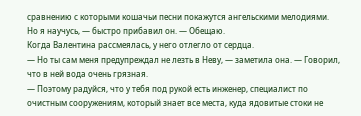сравнению с которыми кошачьи песни покажутся ангельскими мелодиями. Но я научусь, — быстро прибавил он. — Обещаю.
Когда Валентина рассмеялась, у него отлегло от сердца.
— Но ты сам меня предупреждал не лезть в Неву, — заметила она. — Говорил, что в ней вода очень грязная.
— Поэтому радуйся, что у тебя под рукой есть инженер, специалист по очистным сооружениям, который знает все места, куда ядовитые стоки не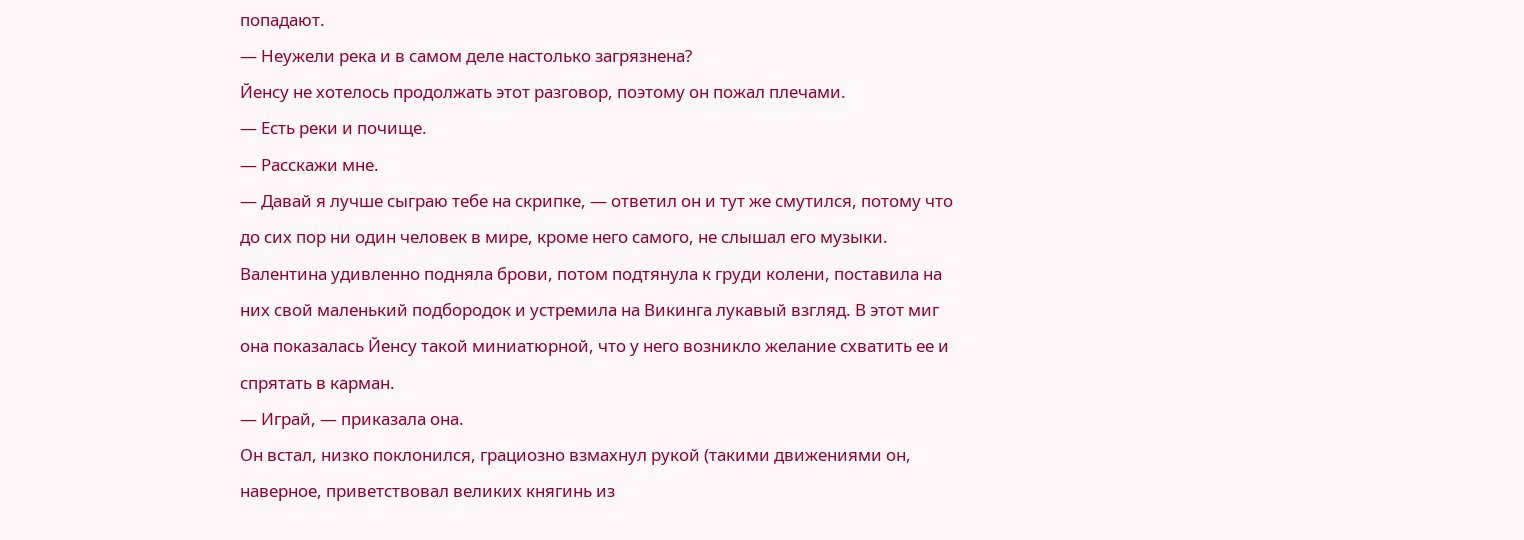попадают.
— Неужели река и в самом деле настолько загрязнена?
Йенсу не хотелось продолжать этот разговор, поэтому он пожал плечами.
— Есть реки и почище.
— Расскажи мне.
— Давай я лучше сыграю тебе на скрипке, — ответил он и тут же смутился, потому что до сих пор ни один человек в мире, кроме него самого, не слышал его музыки.
Валентина удивленно подняла брови, потом подтянула к груди колени, поставила на них свой маленький подбородок и устремила на Викинга лукавый взгляд. В этот миг она показалась Йенсу такой миниатюрной, что у него возникло желание схватить ее и спрятать в карман.
— Играй, — приказала она.
Он встал, низко поклонился, грациозно взмахнул рукой (такими движениями он, наверное, приветствовал великих княгинь из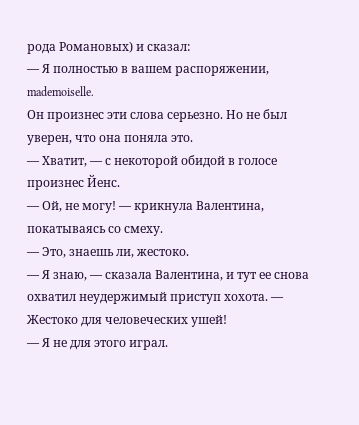рода Романовых) и сказал:
— Я полностью в вашем распоряжении, mademoiselle.
Он произнес эти слова серьезно. Но не был уверен, что она поняла это.
— Хватит, — с некоторой обидой в голосе произнес Йенс.
— Ой, не могу! — крикнула Валентина, покатываясь со смеху.
— Это, знаешь ли, жестоко.
— Я знаю, — сказала Валентина, и тут ее снова охватил неудержимый приступ хохота. — Жестоко для человеческих ушей!
— Я не для этого играл.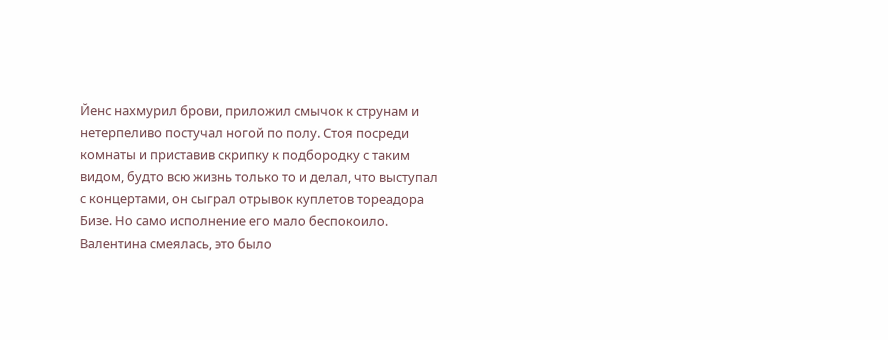Йенс нахмурил брови, приложил смычок к струнам и нетерпеливо постучал ногой по полу. Стоя посреди комнаты и приставив скрипку к подбородку с таким видом, будто всю жизнь только то и делал, что выступал с концертами, он сыграл отрывок куплетов тореадора Бизе. Но само исполнение его мало беспокоило. Валентина смеялась, это было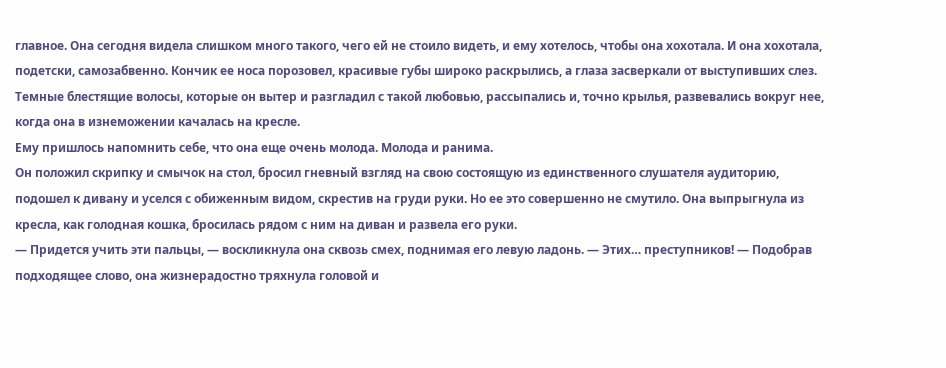главное. Она сегодня видела слишком много такого, чего ей не стоило видеть, и ему хотелось, чтобы она хохотала. И она хохотала, подетски, самозабвенно. Кончик ее носа порозовел, красивые губы широко раскрылись, а глаза засверкали от выступивших слез. Темные блестящие волосы, которые он вытер и разгладил с такой любовью, рассыпались и, точно крылья, развевались вокруг нее, когда она в изнеможении качалась на кресле.
Ему пришлось напомнить себе, что она еще очень молода. Молода и ранима.
Он положил скрипку и смычок на стол, бросил гневный взгляд на свою состоящую из единственного слушателя аудиторию, подошел к дивану и уселся с обиженным видом, скрестив на груди руки. Но ее это совершенно не смутило. Она выпрыгнула из кресла, как голодная кошка, бросилась рядом с ним на диван и развела его руки.
— Придется учить эти пальцы, — воскликнула она сквозь смех, поднимая его левую ладонь. — Этих… преступников! — Подобрав подходящее слово, она жизнерадостно тряхнула головой и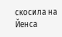скосила на Йенса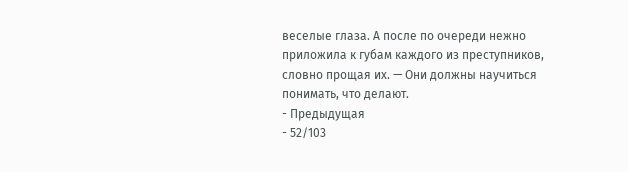веселые глаза. А после по очереди нежно приложила к губам каждого из преступников, словно прощая их. — Они должны научиться понимать, что делают.
- Предыдущая
- 52/103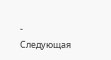- Следующая